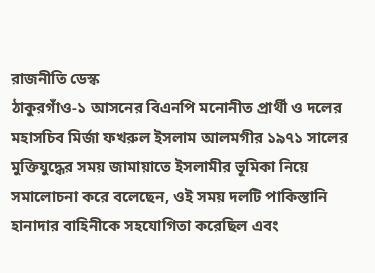রাজনীতি ডেস্ক
ঠাকুরগাঁও-১ আসনের বিএনপি মনোনীত প্রার্থী ও দলের মহাসচিব মির্জা ফখরুল ইসলাম আলমগীর ১৯৭১ সালের মুক্তিযুদ্ধের সময় জামায়াতে ইসলামীর ভূমিকা নিয়ে সমালোচনা করে বলেছেন, ওই সময় দলটি পাকিস্তানি হানাদার বাহিনীকে সহযোগিতা করেছিল এবং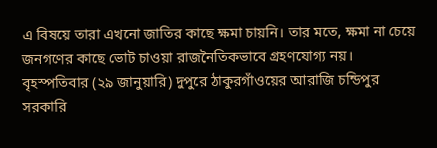এ বিষয়ে তারা এখনো জাতির কাছে ক্ষমা চায়নি। তার মতে, ক্ষমা না চেয়ে জনগণের কাছে ভোট চাওয়া রাজনৈতিকভাবে গ্রহণযোগ্য নয়।
বৃহস্পতিবার (২৯ জানুয়ারি) দুপুরে ঠাকুরগাঁওয়ের আরাজি চন্ডিপুর সরকারি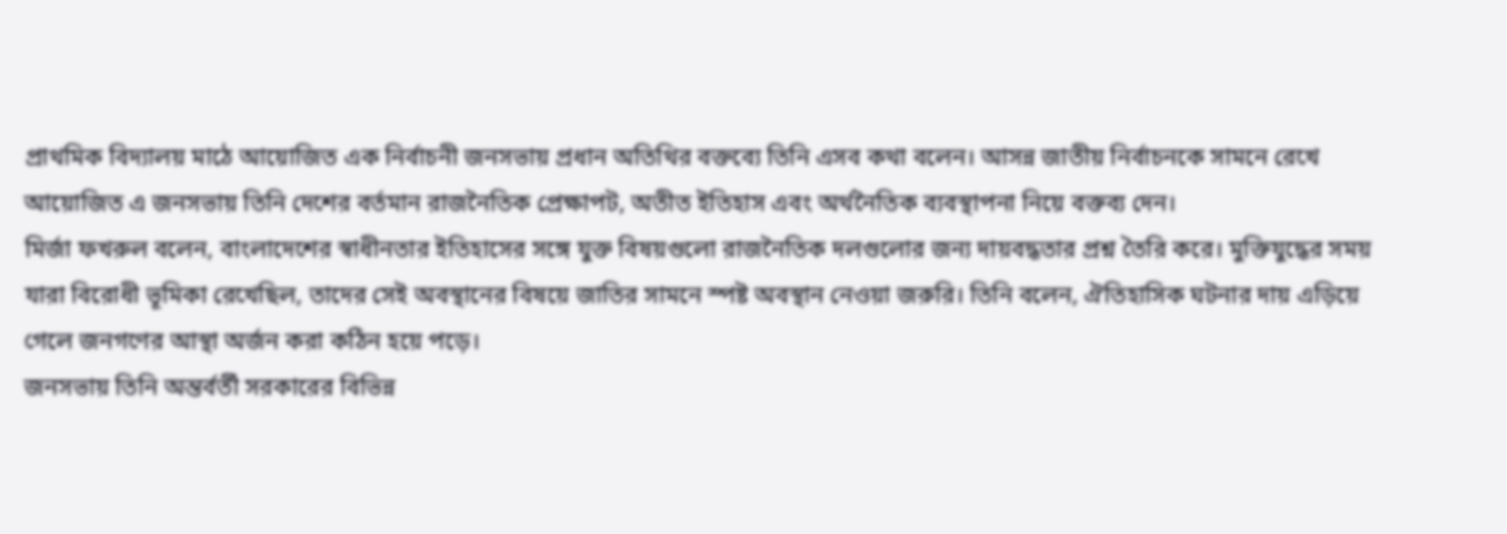প্রাথমিক বিদ্যালয় মাঠে আয়োজিত এক নির্বাচনী জনসভায় প্রধান অতিথির বক্তব্যে তিনি এসব কথা বলেন। আসন্ন জাতীয় নির্বাচনকে সামনে রেখে আয়োজিত এ জনসভায় তিনি দেশের বর্তমান রাজনৈতিক প্রেক্ষাপট, অতীত ইতিহাস এবং অর্থনৈতিক ব্যবস্থাপনা নিয়ে বক্তব্য দেন।
মির্জা ফখরুল বলেন, বাংলাদেশের স্বাধীনতার ইতিহাসের সঙ্গে যুক্ত বিষয়গুলো রাজনৈতিক দলগুলোর জন্য দায়বদ্ধতার প্রশ্ন তৈরি করে। মুক্তিযুদ্ধের সময় যারা বিরোধী ভূমিকা রেখেছিল, তাদের সেই অবস্থানের বিষয়ে জাতির সামনে স্পষ্ট অবস্থান নেওয়া জরুরি। তিনি বলেন, ঐতিহাসিক ঘটনার দায় এড়িয়ে গেলে জনগণের আস্থা অর্জন করা কঠিন হয়ে পড়ে।
জনসভায় তিনি অন্তর্বর্তী সরকারের বিভিন্ন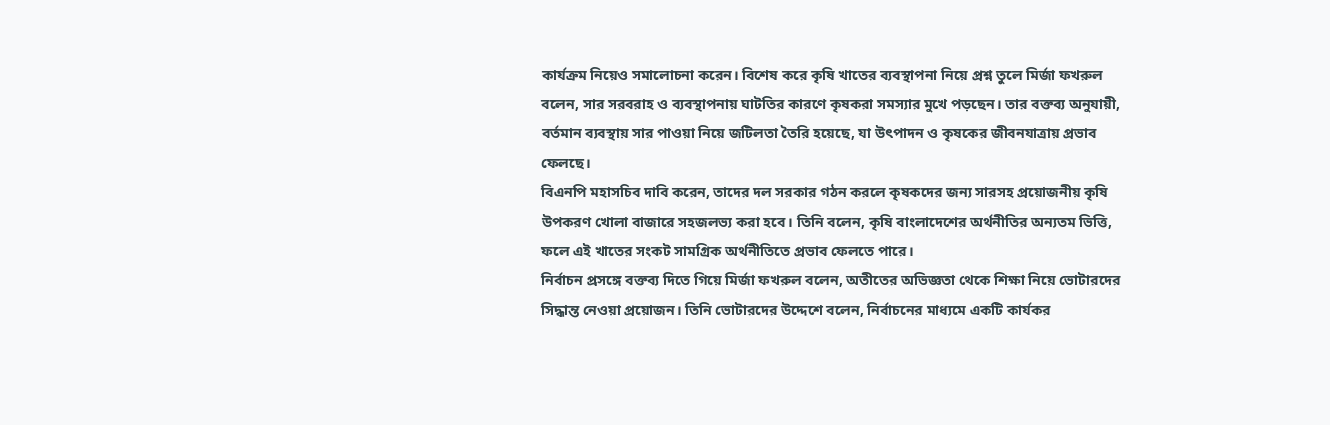কার্যক্রম নিয়েও সমালোচনা করেন। বিশেষ করে কৃষি খাতের ব্যবস্থাপনা নিয়ে প্রশ্ন তুলে মির্জা ফখরুল বলেন, সার সরবরাহ ও ব্যবস্থাপনায় ঘাটতির কারণে কৃষকরা সমস্যার মুখে পড়ছেন। তার বক্তব্য অনুযায়ী, বর্তমান ব্যবস্থায় সার পাওয়া নিয়ে জটিলতা তৈরি হয়েছে, যা উৎপাদন ও কৃষকের জীবনযাত্রায় প্রভাব ফেলছে।
বিএনপি মহাসচিব দাবি করেন, তাদের দল সরকার গঠন করলে কৃষকদের জন্য সারসহ প্রয়োজনীয় কৃষি উপকরণ খোলা বাজারে সহজলভ্য করা হবে। তিনি বলেন, কৃষি বাংলাদেশের অর্থনীতির অন্যতম ভিত্তি, ফলে এই খাতের সংকট সামগ্রিক অর্থনীতিতে প্রভাব ফেলতে পারে।
নির্বাচন প্রসঙ্গে বক্তব্য দিতে গিয়ে মির্জা ফখরুল বলেন, অতীতের অভিজ্ঞতা থেকে শিক্ষা নিয়ে ভোটারদের সিদ্ধান্ত নেওয়া প্রয়োজন। তিনি ভোটারদের উদ্দেশে বলেন, নির্বাচনের মাধ্যমে একটি কার্যকর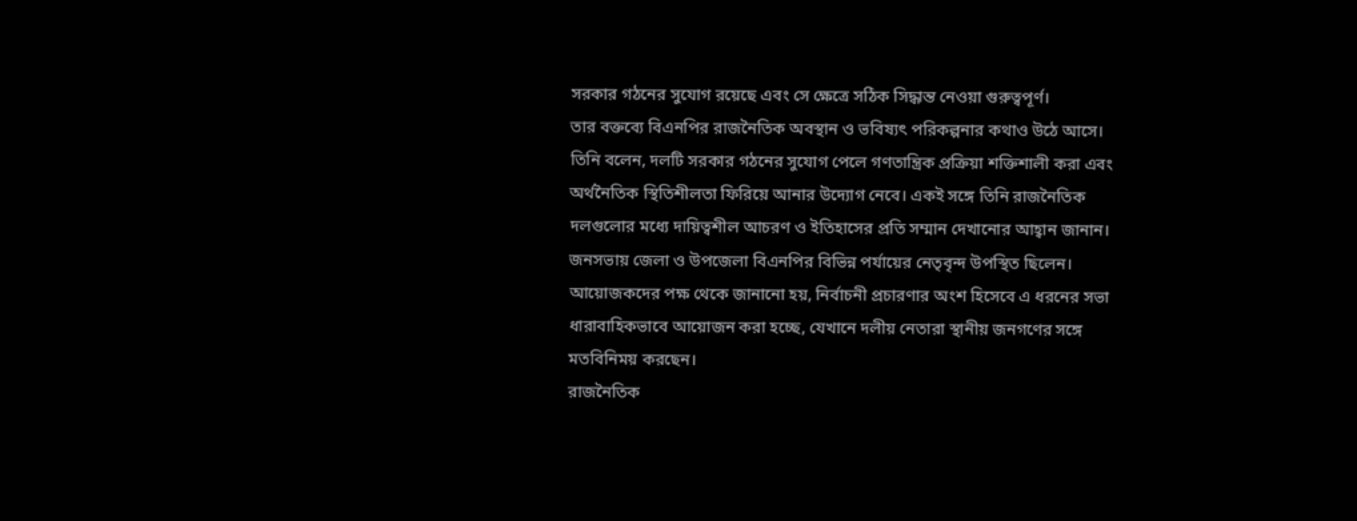সরকার গঠনের সুযোগ রয়েছে এবং সে ক্ষেত্রে সঠিক সিদ্ধান্ত নেওয়া গুরুত্বপূর্ণ।
তার বক্তব্যে বিএনপির রাজনৈতিক অবস্থান ও ভবিষ্যৎ পরিকল্পনার কথাও উঠে আসে। তিনি বলেন, দলটি সরকার গঠনের সুযোগ পেলে গণতান্ত্রিক প্রক্রিয়া শক্তিশালী করা এবং অর্থনৈতিক স্থিতিশীলতা ফিরিয়ে আনার উদ্যোগ নেবে। একই সঙ্গে তিনি রাজনৈতিক দলগুলোর মধ্যে দায়িত্বশীল আচরণ ও ইতিহাসের প্রতি সম্মান দেখানোর আহ্বান জানান।
জনসভায় জেলা ও উপজেলা বিএনপির বিভিন্ন পর্যায়ের নেতৃবৃন্দ উপস্থিত ছিলেন। আয়োজকদের পক্ষ থেকে জানানো হয়, নির্বাচনী প্রচারণার অংশ হিসেবে এ ধরনের সভা ধারাবাহিকভাবে আয়োজন করা হচ্ছে, যেখানে দলীয় নেতারা স্থানীয় জনগণের সঙ্গে মতবিনিময় করছেন।
রাজনৈতিক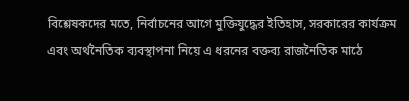বিশ্লেষকদের মতে, নির্বাচনের আগে মুক্তিযুদ্ধের ইতিহাস, সরকারের কার্যক্রম এবং অর্থনৈতিক ব্যবস্থাপনা নিয়ে এ ধরনের বক্তব্য রাজনৈতিক মাঠে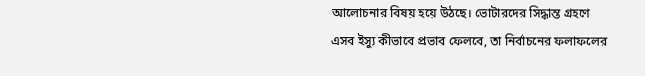আলোচনার বিষয় হয়ে উঠছে। ভোটারদের সিদ্ধান্ত গ্রহণে এসব ইস্যু কীভাবে প্রভাব ফেলবে, তা নির্বাচনের ফলাফলের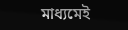মাধ্যমেই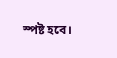স্পষ্ট হবে।